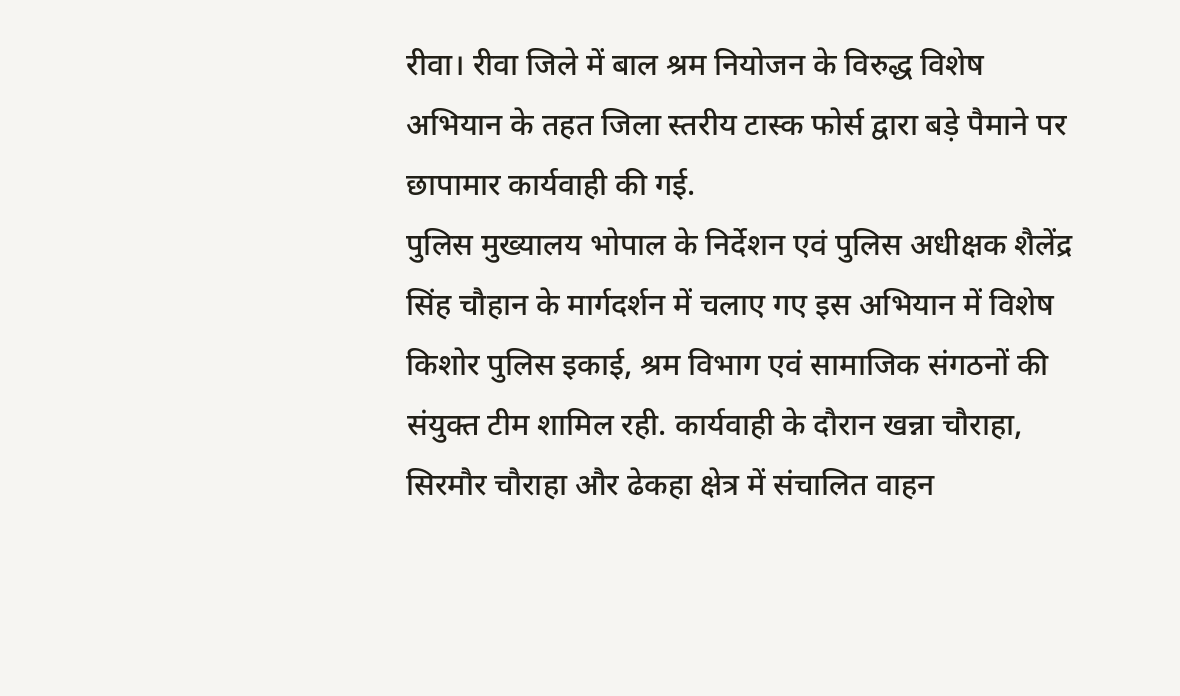रीवा। रीवा जिले में बाल श्रम नियोजन के विरुद्ध विशेष अभियान के तहत जिला स्तरीय टास्क फोर्स द्वारा बड़े पैमाने पर छापामार कार्यवाही की गई.
पुलिस मुख्यालय भोपाल के निर्देशन एवं पुलिस अधीक्षक शैलेंद्र सिंह चौहान के मार्गदर्शन में चलाए गए इस अभियान में विशेष किशोर पुलिस इकाई, श्रम विभाग एवं सामाजिक संगठनों की संयुक्त टीम शामिल रही. कार्यवाही के दौरान खन्ना चौराहा, सिरमौर चौराहा और ढेकहा क्षेत्र में संचालित वाहन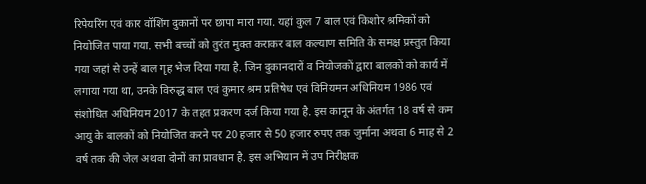रिपेयरिंग एवं कार वॉशिंग दुकानों पर छापा मारा गया. यहां कुल 7 बाल एवं किशोर श्रमिकों को नियोजित पाया गया. सभी बच्चों को तुरंत मुक्त कराकर बाल कल्याण समिति के समक्ष प्रस्तुत किया गया जहां से उन्हें बाल गृह भेज दिया गया है. जिन दुकानदारों व नियोजकों द्वारा बालकों को कार्य में लगाया गया था, उनके विरुद्ध बाल एवं कुमार श्रम प्रतिषेध एवं विनियमन अधिनियम 1986 एवं संशोधित अधिनियम 2017 के तहत प्रकरण दर्ज किया गया है. इस कानून के अंतर्गत 18 वर्ष से कम आयु के बालकों को नियोजित करने पर 20 हजार से 50 हजार रुपए तक जुर्माना अथवा 6 माह से 2 वर्ष तक की जेल अथवा दोनों का प्रावधान है. इस अभियान में उप निरीक्षक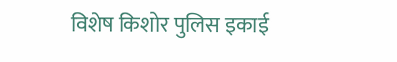विशेष किशोर पुलिस इकाई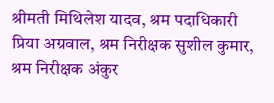श्रीमती मिथिलेश यादव, श्रम पदाधिकारी प्रिया अग्रवाल, श्रम निरीक्षक सुशील कुमार, श्रम निरीक्षक अंकुर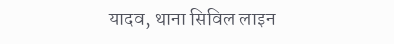यादव, थाना सिविल लाइन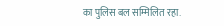का पुलिस बल सम्मिलित रहा.